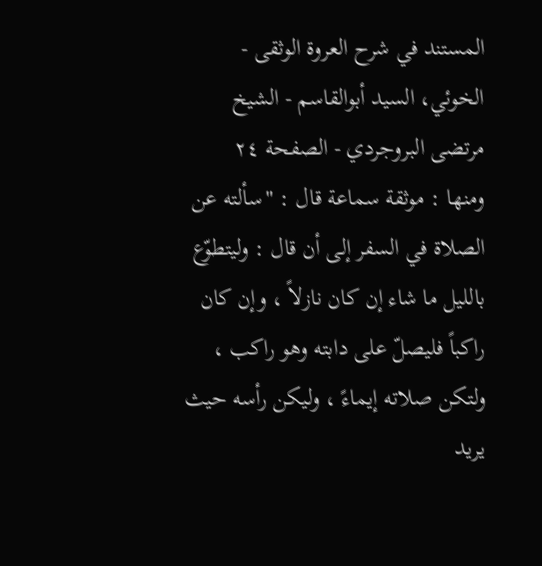المستند في شرح العروة الوثقى - الخوئي، السيد أبوالقاسم - الشيخ مرتضى البروجردي - الصفحة ٢٤
ومنها : موثقة سماعة قال : "سألته عن الصلاة في السفر إلى أن قال : وليتطوّع بالليل ما شاء إن كان نازلاً ، وإن كان راكباً فليصلّ على دابته وهو راكب ، ولتكن صلاته إيماءً ، وليكن رأسه حيث يريد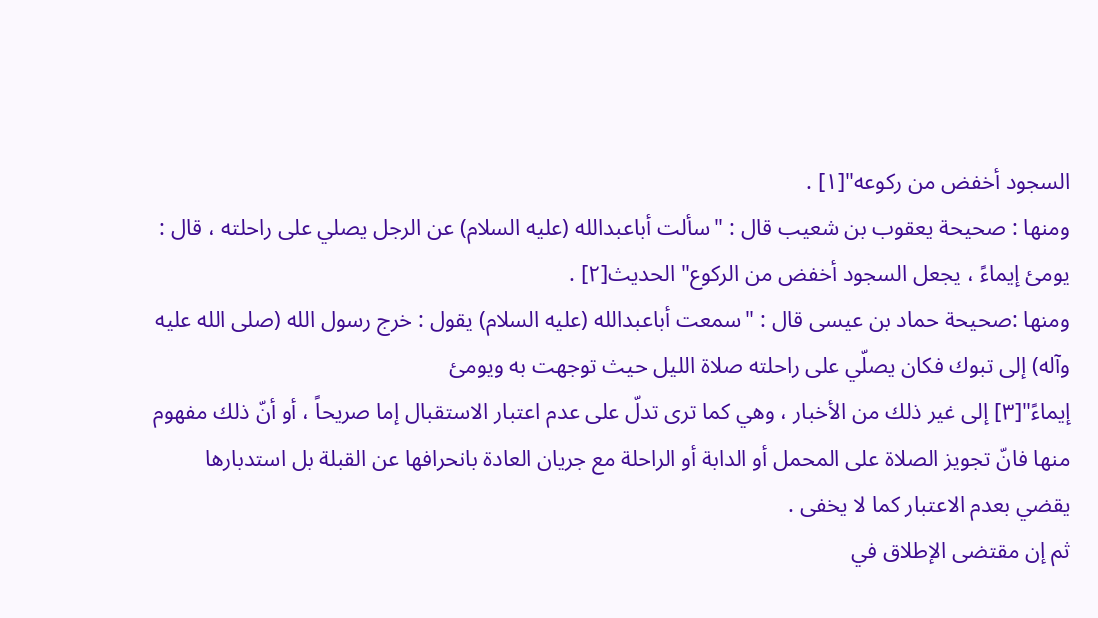السجود أخفض من ركوعه"[١] .
ومنها : صحيحة يعقوب بن شعيب قال : "سألت أباعبدالله (عليه السلام) عن الرجل يصلي على راحلته ، قال : يومئ إيماءً ، يجعل السجود أخفض من الركوع" الحديث[٢] .
ومنها :صحيحة حماد بن عيسى قال : "سمعت أباعبدالله (عليه السلام) يقول : خرج رسول الله (صلى الله عليه وآله) إلى تبوك فكان يصلّي على راحلته صلاة الليل حيث توجهت به ويومئ
إيماءً"[٣] إلى غير ذلك من الأخبار ، وهي كما ترى تدلّ على عدم اعتبار الاستقبال إما صريحاً ، أو أنّ ذلك مفهوم منها فانّ تجويز الصلاة على المحمل أو الدابة أو الراحلة مع جريان العادة بانحرافها عن القبلة بل استدبارها يقضي بعدم الاعتبار كما لا يخفى .
ثم إن مقتضى الإطلاق في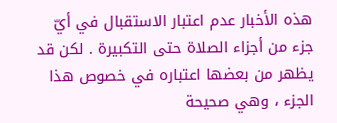هذه الأخبار عدم اعتبار الاستقبال في أيّ جزء من أجزاء الصلاة حتى التكبيرة . لكن قد يظهر من بعضها اعتباره في خصوص هذا الجزء ، وهي صحيحة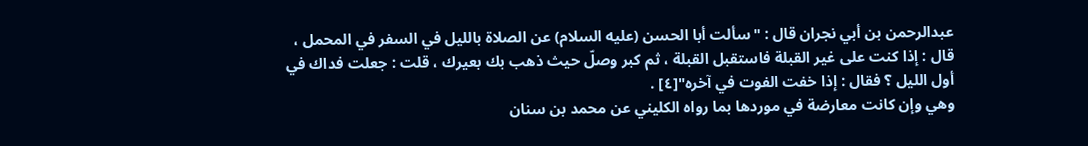عبدالرحمن بن أبي نجران قال : "سألت أبا الحسن (عليه السلام) عن الصلاة بالليل في السفر في المحمل ، قال : إذا كنت على غير القبلة فاستقبل القبلة ، ثم كبر وصلّ حيث ذهب بك بعيرك ، قلت : جعلت فداك في أول الليل ؟ فقال : إذا خفت الفوت في آخره"[٤] .
وهي وإن كانت معارضة في موردها بما رواه الكليني عن محمد بن سنان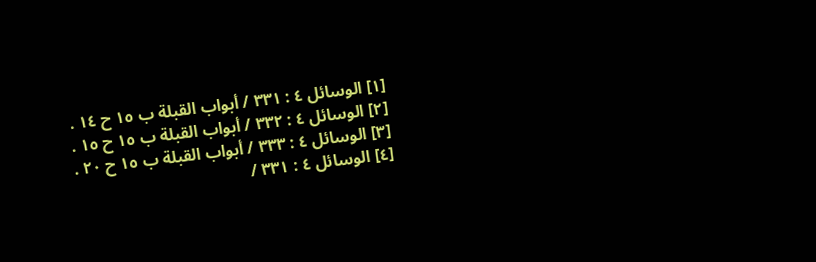[١] الوسائل ٤ : ٣٣١ / أبواب القبلة ب ١٥ ح ١٤ .
[٢] الوسائل ٤ : ٣٣٢ / أبواب القبلة ب ١٥ ح ١٥ .
[٣] الوسائل ٤ : ٣٣٣ / أبواب القبلة ب ١٥ ح ٢٠ .
[٤] الوسائل ٤ : ٣٣١ /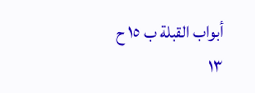أبواب القبلة ب ١٥ ح ١٣